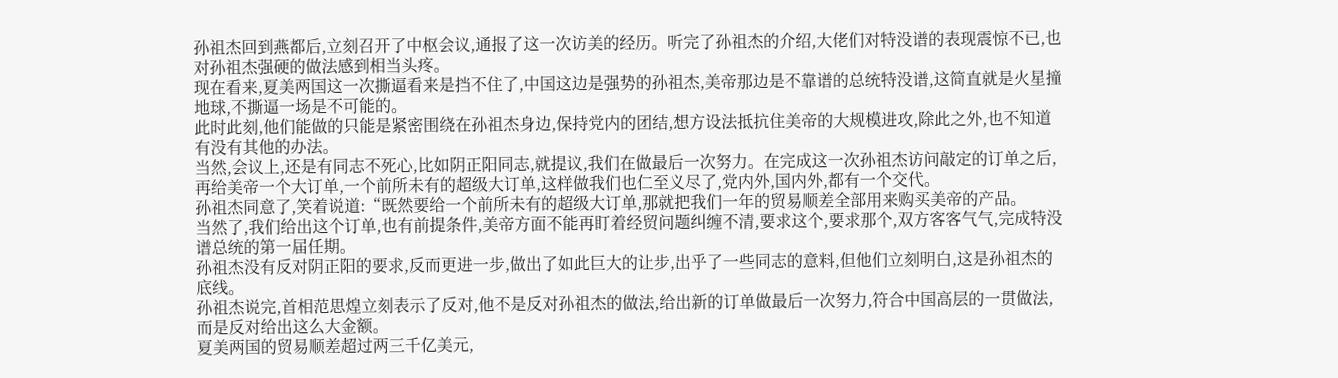孙祖杰回到燕都后,立刻召开了中枢会议,通报了这一次访美的经历。听完了孙祖杰的介绍,大佬们对特没谱的表现震惊不已,也对孙祖杰强硬的做法感到相当头疼。
现在看来,夏美两国这一次撕逼看来是挡不住了,中国这边是强势的孙祖杰,美帝那边是不靠谱的总统特没谱,这简直就是火星撞地球,不撕逼一场是不可能的。
此时此刻,他们能做的只能是紧密围绕在孙祖杰身边,保持党内的团结,想方设法抵抗住美帝的大规模进攻,除此之外,也不知道有没有其他的办法。
当然,会议上,还是有同志不死心,比如阴正阳同志,就提议,我们在做最后一次努力。在完成这一次孙祖杰访问敲定的订单之后,再给美帝一个大订单,一个前所未有的超级大订单,这样做我们也仁至义尽了,党内外,国内外,都有一个交代。
孙祖杰同意了,笑着说道:“既然要给一个前所未有的超级大订单,那就把我们一年的贸易顺差全部用来购买美帝的产品。
当然了,我们给出这个订单,也有前提条件,美帝方面不能再盯着经贸问题纠缠不清,要求这个,要求那个,双方客客气气,完成特没谱总统的第一届任期。
孙祖杰没有反对阴正阳的要求,反而更进一步,做出了如此巨大的让步,出乎了一些同志的意料,但他们立刻明白,这是孙祖杰的底线。
孙祖杰说完,首相范思煌立刻表示了反对,他不是反对孙祖杰的做法,给出新的订单做最后一次努力,符合中国高层的一贯做法,而是反对给出这么大金额。
夏美两国的贸易顺差超过两三千亿美元,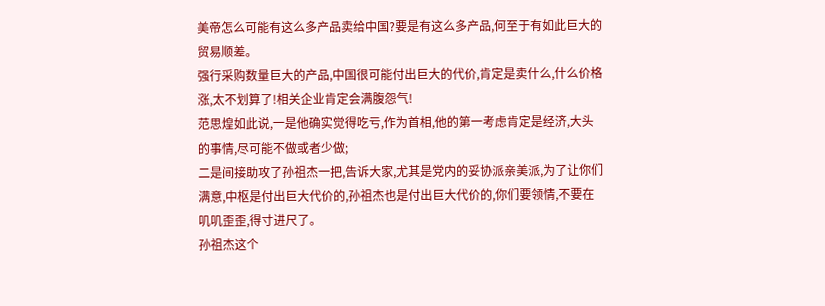美帝怎么可能有这么多产品卖给中国?要是有这么多产品,何至于有如此巨大的贸易顺差。
强行采购数量巨大的产品,中国很可能付出巨大的代价,肯定是卖什么,什么价格涨,太不划算了!相关企业肯定会满腹怨气!
范思煌如此说,一是他确实觉得吃亏,作为首相,他的第一考虑肯定是经济,大头的事情,尽可能不做或者少做;
二是间接助攻了孙祖杰一把,告诉大家,尤其是党内的妥协派亲美派,为了让你们满意,中枢是付出巨大代价的,孙祖杰也是付出巨大代价的,你们要领情,不要在叽叽歪歪,得寸进尺了。
孙祖杰这个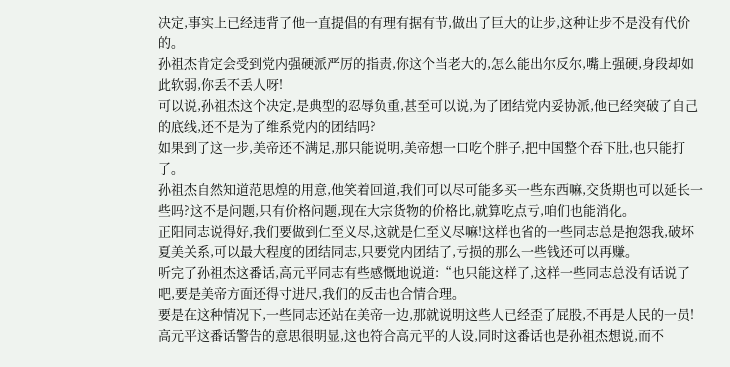决定,事实上已经违背了他一直提倡的有理有据有节,做出了巨大的让步,这种让步不是没有代价的。
孙祖杰肯定会受到党内强硬派严厉的指责,你这个当老大的,怎么能出尔反尔,嘴上强硬,身段却如此软弱,你丢不丢人呀!
可以说,孙祖杰这个决定,是典型的忍辱负重,甚至可以说,为了团结党内妥协派,他已经突破了自己的底线,还不是为了维系党内的团结吗?
如果到了这一步,美帝还不满足,那只能说明,美帝想一口吃个胖子,把中国整个吞下肚,也只能打了。
孙祖杰自然知道范思煌的用意,他笑着回道,我们可以尽可能多买一些东西嘛,交货期也可以延长一些吗?这不是问题,只有价格问题,现在大宗货物的价格比,就算吃点亏,咱们也能消化。
正阳同志说得好,我们要做到仁至义尽,这就是仁至义尽嘛!这样也省的一些同志总是抱怨我,破坏夏美关系,可以最大程度的团结同志,只要党内团结了,亏损的那么一些钱还可以再赚。
听完了孙祖杰这番话,高元平同志有些感慨地说道:“也只能这样了,这样一些同志总没有话说了吧,要是美帝方面还得寸进尺,我们的反击也合情合理。
要是在这种情况下,一些同志还站在美帝一边,那就说明这些人已经歪了屁股,不再是人民的一员!
高元平这番话警告的意思很明显,这也符合高元平的人设,同时这番话也是孙祖杰想说,而不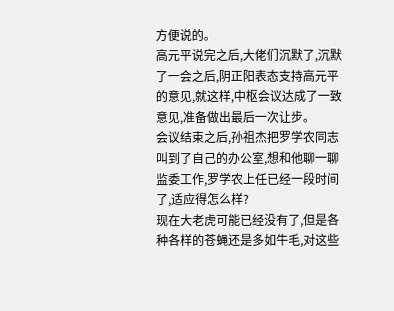方便说的。
高元平说完之后,大佬们沉默了,沉默了一会之后,阴正阳表态支持高元平的意见,就这样,中枢会议达成了一致意见,准备做出最后一次让步。
会议结束之后,孙祖杰把罗学农同志叫到了自己的办公室,想和他聊一聊监委工作,罗学农上任已经一段时间了,适应得怎么样?
现在大老虎可能已经没有了,但是各种各样的苍蝇还是多如牛毛,对这些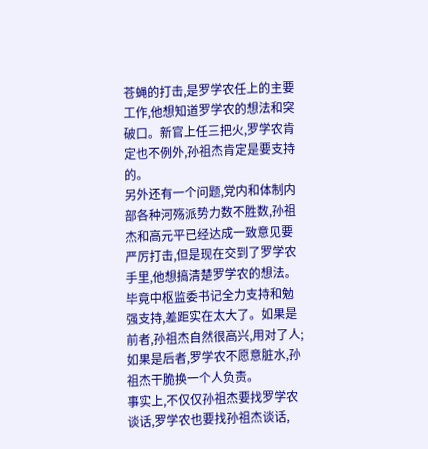苍蝇的打击,是罗学农任上的主要工作,他想知道罗学农的想法和突破口。新官上任三把火,罗学农肯定也不例外,孙祖杰肯定是要支持的。
另外还有一个问题,党内和体制内部各种河殇派势力数不胜数,孙祖杰和高元平已经达成一致意见要严厉打击,但是现在交到了罗学农手里,他想搞清楚罗学农的想法。
毕竟中枢监委书记全力支持和勉强支持,差距实在太大了。如果是前者,孙祖杰自然很高兴,用对了人;如果是后者,罗学农不愿意脏水,孙祖杰干脆换一个人负责。
事实上,不仅仅孙祖杰要找罗学农谈话,罗学农也要找孙祖杰谈话,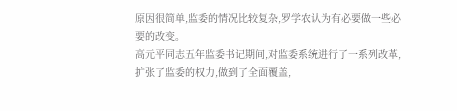原因很简单,监委的情况比较复杂,罗学农认为有必要做一些必要的改变。
高元平同志五年监委书记期间,对监委系统进行了一系列改革,扩张了监委的权力,做到了全面覆盖,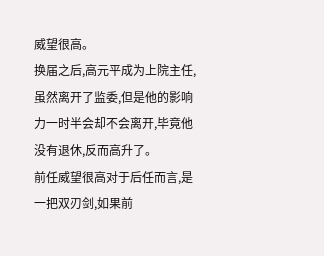威望很高。
换届之后,高元平成为上院主任,虽然离开了监委,但是他的影响力一时半会却不会离开,毕竟他没有退休,反而高升了。
前任威望很高对于后任而言,是一把双刃剑,如果前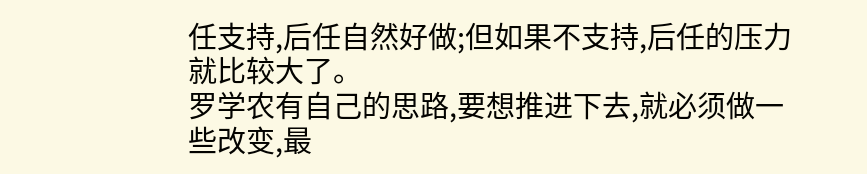任支持,后任自然好做;但如果不支持,后任的压力就比较大了。
罗学农有自己的思路,要想推进下去,就必须做一些改变,最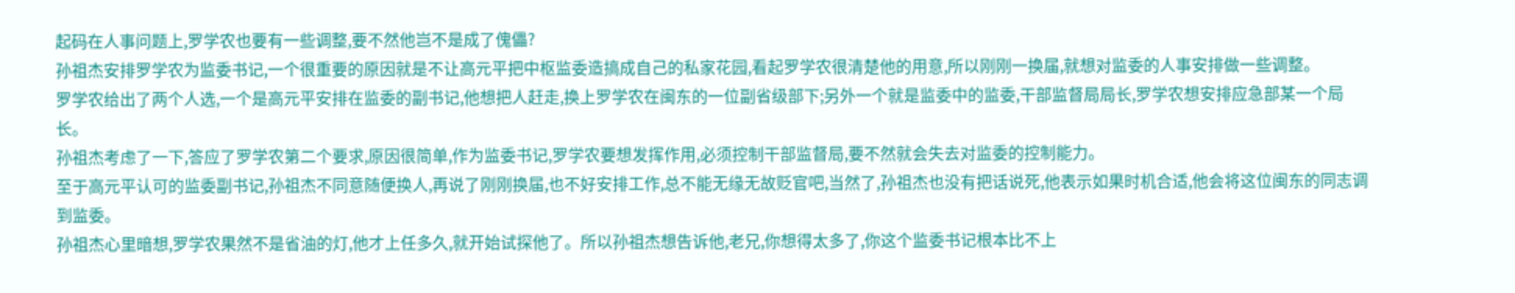起码在人事问题上,罗学农也要有一些调整,要不然他岂不是成了傀儡?
孙祖杰安排罗学农为监委书记,一个很重要的原因就是不让高元平把中枢监委造搞成自己的私家花园,看起罗学农很清楚他的用意,所以刚刚一换届,就想对监委的人事安排做一些调整。
罗学农给出了两个人选,一个是高元平安排在监委的副书记,他想把人赶走,换上罗学农在闽东的一位副省级部下;另外一个就是监委中的监委,干部监督局局长,罗学农想安排应急部某一个局长。
孙祖杰考虑了一下,答应了罗学农第二个要求,原因很简单,作为监委书记,罗学农要想发挥作用,必须控制干部监督局,要不然就会失去对监委的控制能力。
至于高元平认可的监委副书记,孙祖杰不同意随便换人,再说了刚刚换届,也不好安排工作,总不能无缘无故贬官吧,当然了,孙祖杰也没有把话说死,他表示如果时机合适,他会将这位闽东的同志调到监委。
孙祖杰心里暗想,罗学农果然不是省油的灯,他才上任多久,就开始试探他了。所以孙祖杰想告诉他,老兄,你想得太多了,你这个监委书记根本比不上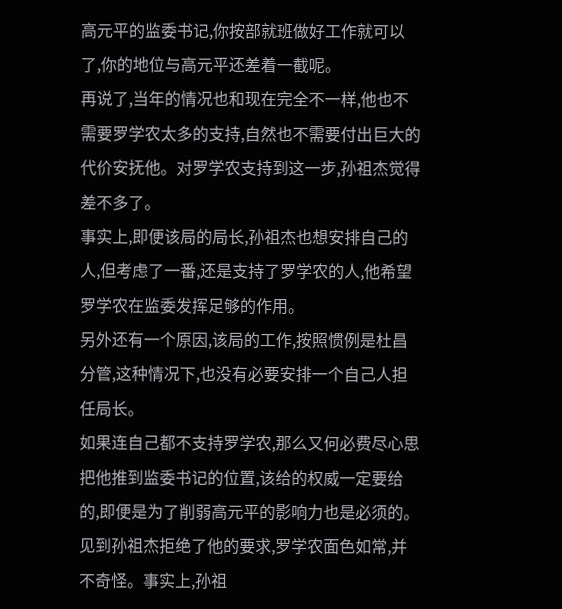高元平的监委书记,你按部就班做好工作就可以了,你的地位与高元平还差着一截呢。
再说了,当年的情况也和现在完全不一样,他也不需要罗学农太多的支持,自然也不需要付出巨大的代价安抚他。对罗学农支持到这一步,孙祖杰觉得差不多了。
事实上,即便该局的局长,孙祖杰也想安排自己的人,但考虑了一番,还是支持了罗学农的人,他希望罗学农在监委发挥足够的作用。
另外还有一个原因,该局的工作,按照惯例是杜昌分管,这种情况下,也没有必要安排一个自己人担任局长。
如果连自己都不支持罗学农,那么又何必费尽心思把他推到监委书记的位置,该给的权威一定要给的,即便是为了削弱高元平的影响力也是必须的。
见到孙祖杰拒绝了他的要求,罗学农面色如常,并不奇怪。事实上,孙祖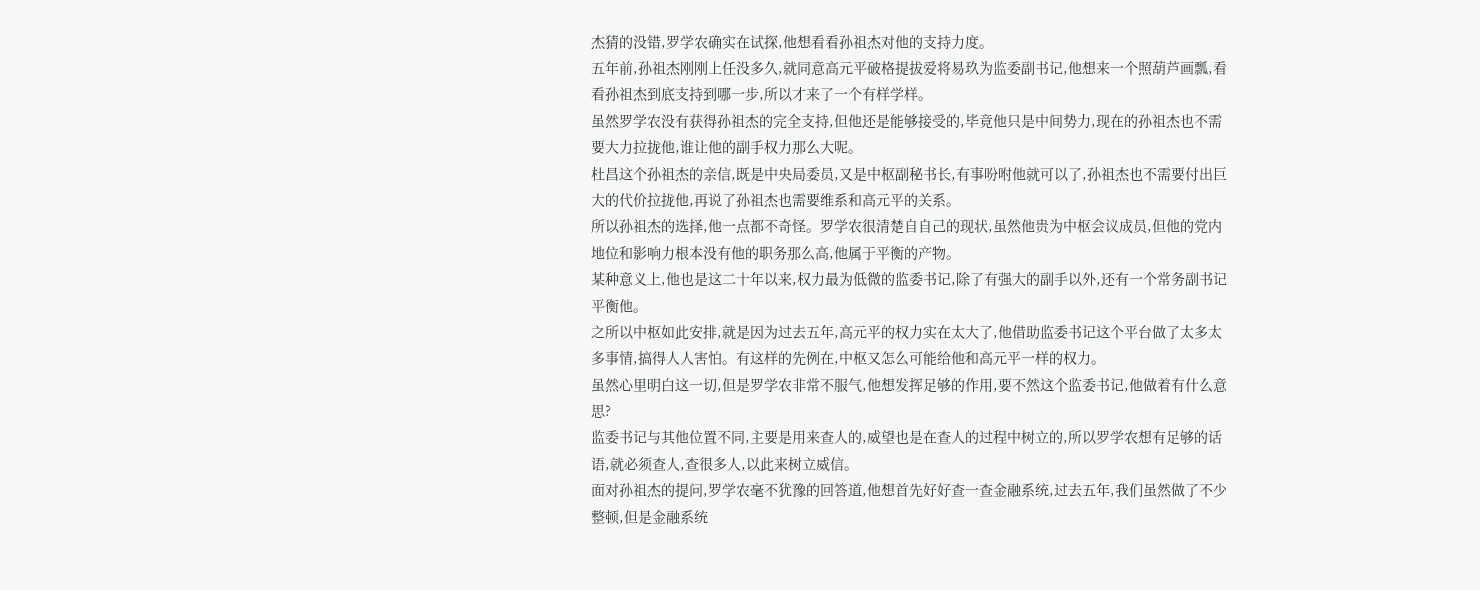杰猜的没错,罗学农确实在试探,他想看看孙祖杰对他的支持力度。
五年前,孙祖杰刚刚上任没多久,就同意高元平破格提拔爱将易玖为监委副书记,他想来一个照葫芦画瓢,看看孙祖杰到底支持到哪一步,所以才来了一个有样学样。
虽然罗学农没有获得孙祖杰的完全支持,但他还是能够接受的,毕竟他只是中间势力,现在的孙祖杰也不需要大力拉拢他,谁让他的副手权力那么大呢。
杜昌这个孙祖杰的亲信,既是中央局委员,又是中枢副秘书长,有事吩咐他就可以了,孙祖杰也不需要付出巨大的代价拉拢他,再说了孙祖杰也需要维系和高元平的关系。
所以孙祖杰的选择,他一点都不奇怪。罗学农很清楚自自己的现状,虽然他贵为中枢会议成员,但他的党内地位和影响力根本没有他的职务那么高,他属于平衡的产物。
某种意义上,他也是这二十年以来,权力最为低微的监委书记,除了有强大的副手以外,还有一个常务副书记平衡他。
之所以中枢如此安排,就是因为过去五年,高元平的权力实在太大了,他借助监委书记这个平台做了太多太多事情,搞得人人害怕。有这样的先例在,中枢又怎么可能给他和高元平一样的权力。
虽然心里明白这一切,但是罗学农非常不服气,他想发挥足够的作用,要不然这个监委书记,他做着有什么意思?
监委书记与其他位置不同,主要是用来查人的,威望也是在查人的过程中树立的,所以罗学农想有足够的话语,就必须查人,查很多人,以此来树立威信。
面对孙祖杰的提问,罗学农毫不犹豫的回答道,他想首先好好查一查金融系统,过去五年,我们虽然做了不少整顿,但是金融系统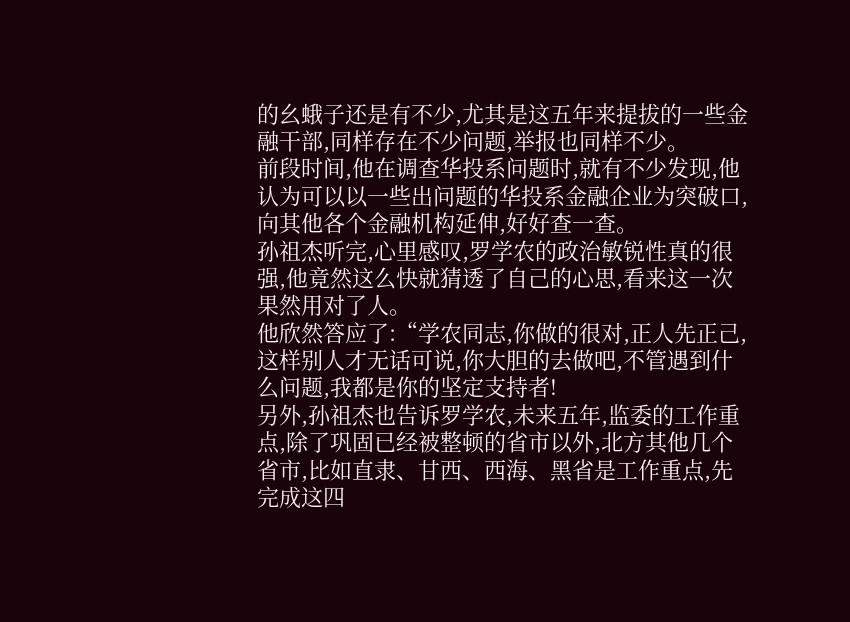的幺蛾子还是有不少,尤其是这五年来提拔的一些金融干部,同样存在不少问题,举报也同样不少。
前段时间,他在调查华投系问题时,就有不少发现,他认为可以以一些出问题的华投系金融企业为突破口,向其他各个金融机构延伸,好好查一查。
孙祖杰听完,心里感叹,罗学农的政治敏锐性真的很强,他竟然这么快就猜透了自己的心思,看来这一次果然用对了人。
他欣然答应了:“学农同志,你做的很对,正人先正己,这样别人才无话可说,你大胆的去做吧,不管遇到什么问题,我都是你的坚定支持者!
另外,孙祖杰也告诉罗学农,未来五年,监委的工作重点,除了巩固已经被整顿的省市以外,北方其他几个省市,比如直隶、甘西、西海、黑省是工作重点,先完成这四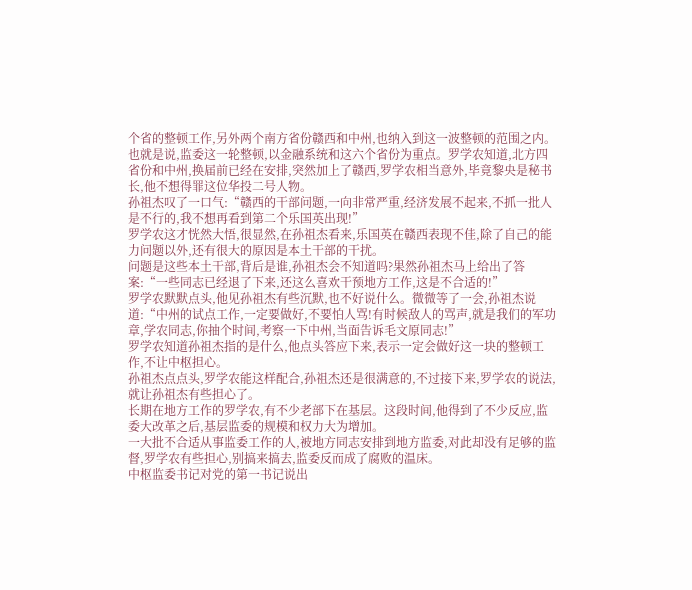个省的整顿工作,另外两个南方省份赣西和中州,也纳入到这一波整顿的范围之内。
也就是说,监委这一轮整顿,以金融系统和这六个省份为重点。罗学农知道,北方四省份和中州,换届前已经在安排,突然加上了赣西,罗学农相当意外,毕竟黎央是秘书长,他不想得罪这位华投二号人物。
孙祖杰叹了一口气:“赣西的干部问题,一向非常严重,经济发展不起来,不抓一批人是不行的,我不想再看到第二个乐国英出现!”
罗学农这才恍然大悟,很显然,在孙祖杰看来,乐国英在赣西表现不佳,除了自己的能力问题以外,还有很大的原因是本土干部的干扰。
问题是这些本土干部,背后是谁,孙祖杰会不知道吗?果然孙祖杰马上给出了答案:“一些同志已经退了下来,还这么喜欢干预地方工作,这是不合适的!”
罗学农默默点头,他见孙祖杰有些沉默,也不好说什么。微微等了一会,孙祖杰说道:“中州的试点工作,一定要做好,不要怕人骂!有时候敌人的骂声,就是我们的军功章,学农同志,你抽个时间,考察一下中州,当面告诉毛文原同志!”
罗学农知道孙祖杰指的是什么,他点头答应下来,表示一定会做好这一块的整顿工作,不让中枢担心。
孙祖杰点点头,罗学农能这样配合,孙祖杰还是很满意的,不过接下来,罗学农的说法,就让孙祖杰有些担心了。
长期在地方工作的罗学农,有不少老部下在基层。这段时间,他得到了不少反应,监委大改革之后,基层监委的规模和权力大为增加。
一大批不合适从事监委工作的人,被地方同志安排到地方监委,对此却没有足够的监督,罗学农有些担心,别搞来搞去,监委反而成了腐败的温床。
中枢监委书记对党的第一书记说出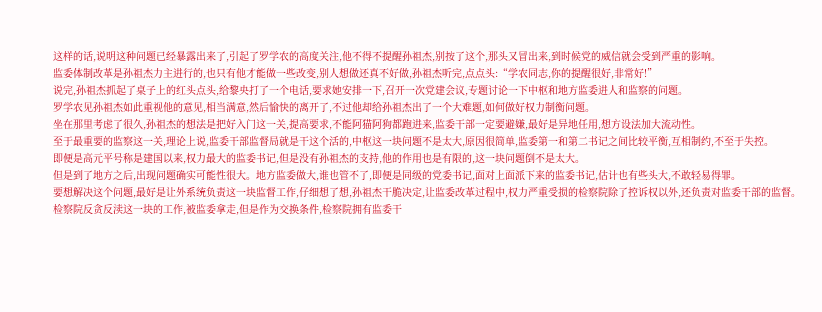这样的话,说明这种问题已经暴露出来了,引起了罗学农的高度关注,他不得不提醒孙祖杰,别按了这个,那头又冒出来,到时候党的威信就会受到严重的影响。
监委体制改革是孙祖杰力主进行的,也只有他才能做一些改变,别人想做还真不好做,孙祖杰听完,点点头:“学农同志,你的提醒很好,非常好!”
说完,孙祖杰抓起了桌子上的红头点头,给黎央打了一个电话,要求她安排一下,召开一次党建会议,专题讨论一下中枢和地方监委进人和监察的问题。
罗学农见孙祖杰如此重视他的意见,相当满意,然后愉快的离开了,不过他却给孙祖杰出了一个大难题,如何做好权力制衡问题。
坐在那里考虑了很久,孙祖杰的想法是把好入门这一关,提高要求,不能阿猫阿狗都跑进来,监委干部一定要避嫌,最好是异地任用,想方设法加大流动性。
至于最重要的监察这一关,理论上说,监委干部监督局就是干这个活的,中枢这一块问题不是太大,原因很简单,监委第一和第二书记之间比较平衡,互相制约,不至于失控。
即便是高元平号称是建国以来,权力最大的监委书记,但是没有孙祖杰的支持,他的作用也是有限的,这一块问题倒不是太大。
但是到了地方之后,出现问题确实可能性很大。地方监委做大,谁也管不了,即便是同级的党委书记,面对上面派下来的监委书记,估计也有些头大,不敢轻易得罪。
要想解决这个问题,最好是让外系统负责这一块监督工作,仔细想了想,孙祖杰干脆决定,让监委改革过程中,权力严重受损的检察院除了控诉权以外,还负责对监委干部的监督。
检察院反贪反渎这一块的工作,被监委拿走,但是作为交换条件,检察院拥有监委干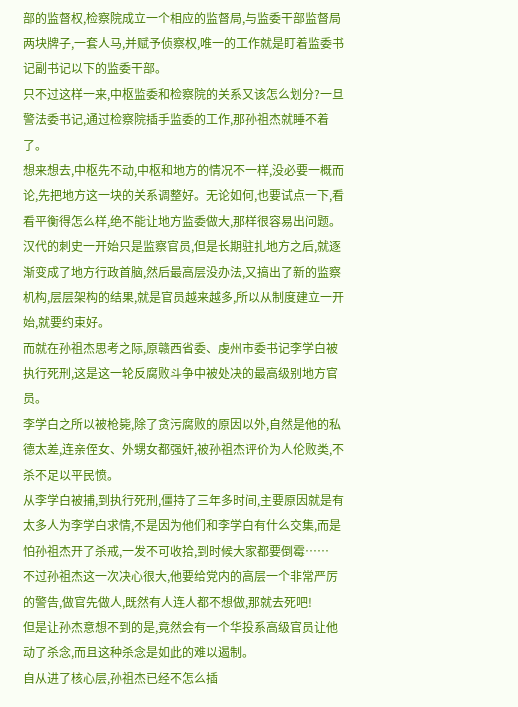部的监督权,检察院成立一个相应的监督局,与监委干部监督局两块牌子,一套人马,并赋予侦察权,唯一的工作就是盯着监委书记副书记以下的监委干部。
只不过这样一来,中枢监委和检察院的关系又该怎么划分?一旦警法委书记,通过检察院插手监委的工作,那孙祖杰就睡不着了。
想来想去,中枢先不动,中枢和地方的情况不一样,没必要一概而论,先把地方这一块的关系调整好。无论如何,也要试点一下,看看平衡得怎么样,绝不能让地方监委做大,那样很容易出问题。
汉代的刺史一开始只是监察官员,但是长期驻扎地方之后,就逐渐变成了地方行政首脑,然后最高层没办法,又搞出了新的监察机构,层层架构的结果,就是官员越来越多,所以从制度建立一开始,就要约束好。
而就在孙祖杰思考之际,原赣西省委、虔州市委书记李学白被执行死刑,这是这一轮反腐败斗争中被处决的最高级别地方官员。
李学白之所以被枪毙,除了贪污腐败的原因以外,自然是他的私德太差,连亲侄女、外甥女都强奸,被孙祖杰评价为人伦败类,不杀不足以平民愤。
从李学白被捕,到执行死刑,僵持了三年多时间,主要原因就是有太多人为李学白求情,不是因为他们和李学白有什么交集,而是怕孙祖杰开了杀戒,一发不可收拾,到时候大家都要倒霉……
不过孙祖杰这一次决心很大,他要给党内的高层一个非常严厉的警告,做官先做人,既然有人连人都不想做,那就去死吧!
但是让孙杰意想不到的是,竟然会有一个华投系高级官员让他动了杀念,而且这种杀念是如此的难以遏制。
自从进了核心层,孙祖杰已经不怎么插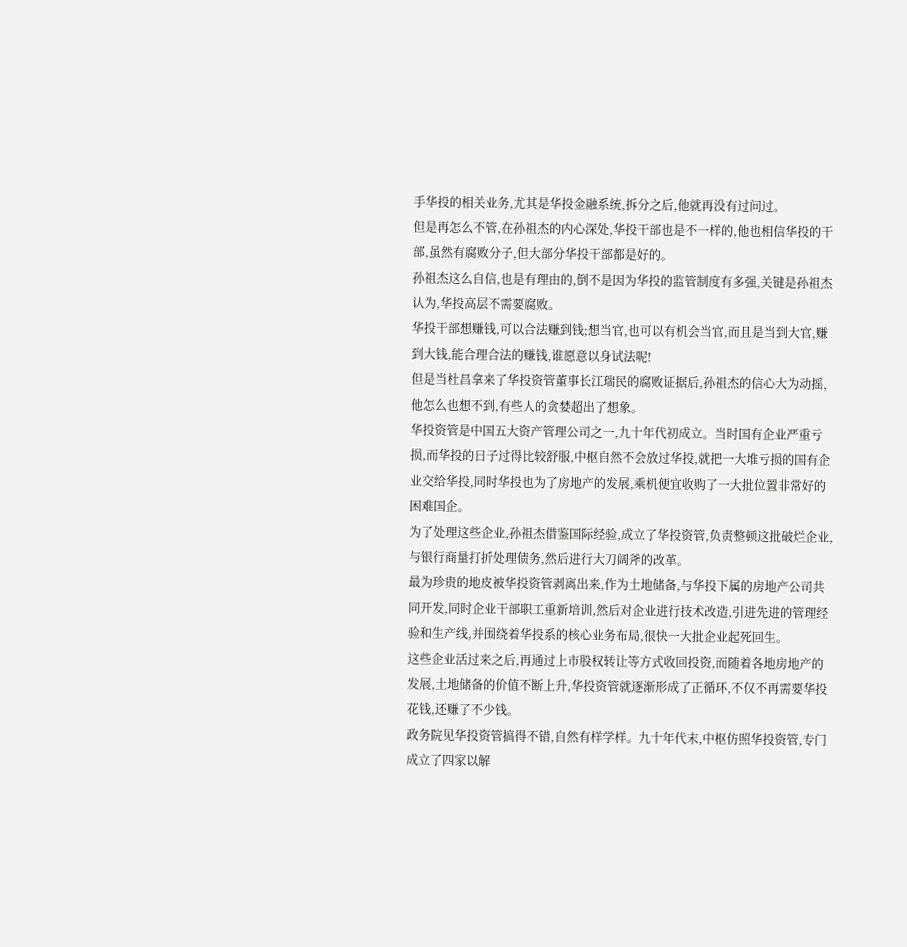手华投的相关业务,尤其是华投金融系统,拆分之后,他就再没有过问过。
但是再怎么不管,在孙祖杰的内心深处,华投干部也是不一样的,他也相信华投的干部,虽然有腐败分子,但大部分华投干部都是好的。
孙祖杰这么自信,也是有理由的,倒不是因为华投的监管制度有多强,关键是孙祖杰认为,华投高层不需要腐败。
华投干部想赚钱,可以合法赚到钱;想当官,也可以有机会当官,而且是当到大官,赚到大钱,能合理合法的赚钱,谁愿意以身试法呢!
但是当杜昌拿来了华投资管董事长江瑞民的腐败证据后,孙祖杰的信心大为动摇,他怎么也想不到,有些人的贪婪超出了想象。
华投资管是中国五大资产管理公司之一,九十年代初成立。当时国有企业严重亏损,而华投的日子过得比较舒服,中枢自然不会放过华投,就把一大堆亏损的国有企业交给华投,同时华投也为了房地产的发展,乘机便宜收购了一大批位置非常好的困难国企。
为了处理这些企业,孙祖杰借鉴国际经验,成立了华投资管,负责整顿这批破烂企业,与银行商量打折处理债务,然后进行大刀阔斧的改革。
最为珍贵的地皮被华投资管剥离出来,作为土地储备,与华投下属的房地产公司共同开发,同时企业干部职工重新培训,然后对企业进行技术改造,引进先进的管理经验和生产线,并围绕着华投系的核心业务布局,很快一大批企业起死回生。
这些企业活过来之后,再通过上市股权转让等方式收回投资,而随着各地房地产的发展,土地储备的价值不断上升,华投资管就逐渐形成了正循环,不仅不再需要华投花钱,还赚了不少钱。
政务院见华投资管搞得不错,自然有样学样。九十年代末,中枢仿照华投资管,专门成立了四家以解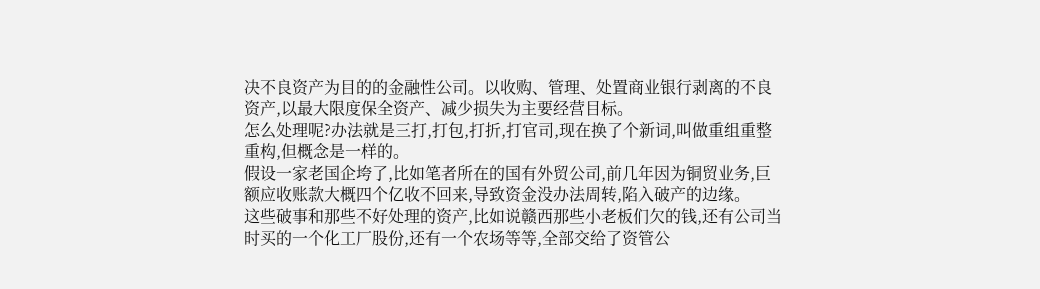决不良资产为目的的金融性公司。以收购、管理、处置商业银行剥离的不良资产,以最大限度保全资产、减少损失为主要经营目标。
怎么处理呢?办法就是三打,打包,打折,打官司,现在换了个新词,叫做重组重整重构,但概念是一样的。
假设一家老国企垮了,比如笔者所在的国有外贸公司,前几年因为铜贸业务,巨额应收账款大概四个亿收不回来,导致资金没办法周转,陷入破产的边缘。
这些破事和那些不好处理的资产,比如说赣西那些小老板们欠的钱,还有公司当时买的一个化工厂股份,还有一个农场等等,全部交给了资管公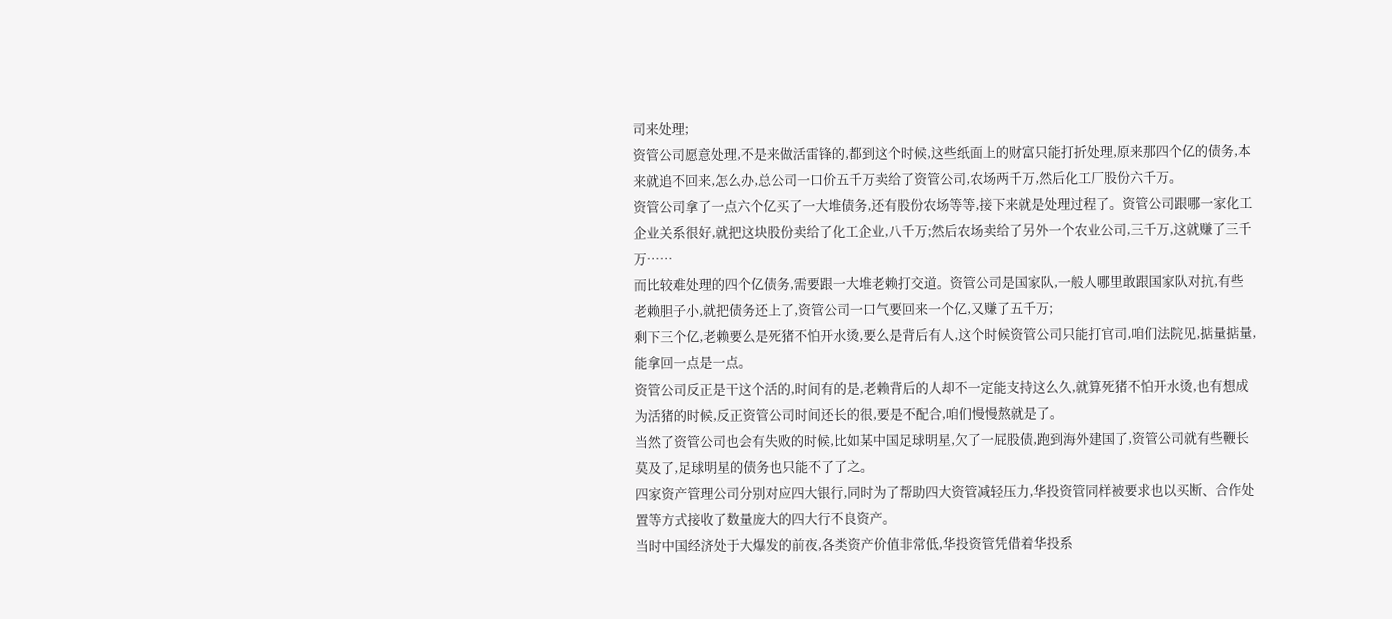司来处理;
资管公司愿意处理,不是来做活雷锋的,都到这个时候,这些纸面上的财富只能打折处理,原来那四个亿的债务,本来就追不回来,怎么办,总公司一口价五千万卖给了资管公司,农场两千万,然后化工厂股份六千万。
资管公司拿了一点六个亿买了一大堆债务,还有股份农场等等,接下来就是处理过程了。资管公司跟哪一家化工企业关系很好,就把这块股份卖给了化工企业,八千万;然后农场卖给了另外一个农业公司,三千万,这就赚了三千万……
而比较难处理的四个亿债务,需要跟一大堆老赖打交道。资管公司是国家队,一般人哪里敢跟国家队对抗,有些老赖胆子小,就把债务还上了,资管公司一口气要回来一个亿,又赚了五千万;
剩下三个亿,老赖要么是死猪不怕开水烫,要么是背后有人,这个时候资管公司只能打官司,咱们法院见,掂量掂量,能拿回一点是一点。
资管公司反正是干这个活的,时间有的是,老赖背后的人却不一定能支持这么久,就算死猪不怕开水烫,也有想成为活猪的时候,反正资管公司时间还长的很,要是不配合,咱们慢慢熬就是了。
当然了资管公司也会有失败的时候,比如某中国足球明星,欠了一屁股债,跑到海外建国了,资管公司就有些鞭长莫及了,足球明星的债务也只能不了了之。
四家资产管理公司分别对应四大银行,同时为了帮助四大资管减轻压力,华投资管同样被要求也以买断、合作处置等方式接收了数量庞大的四大行不良资产。
当时中国经济处于大爆发的前夜,各类资产价值非常低,华投资管凭借着华投系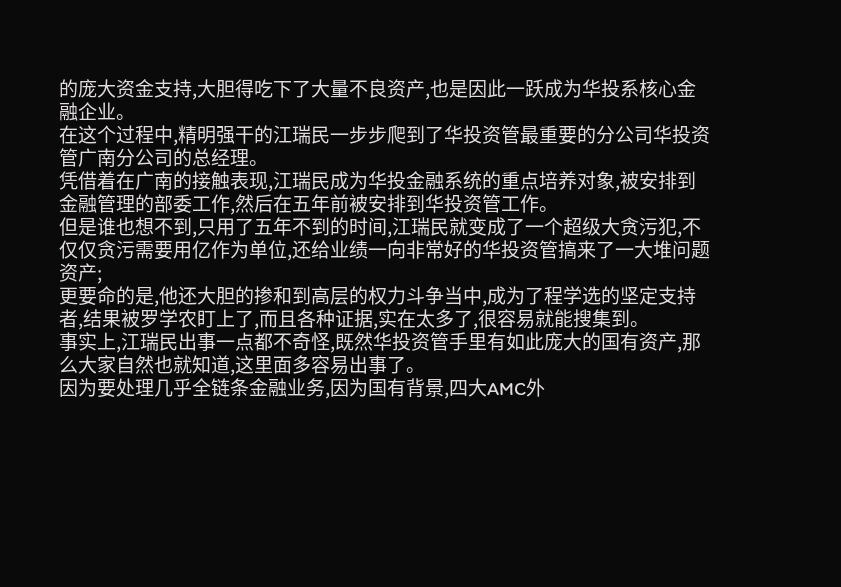的庞大资金支持,大胆得吃下了大量不良资产,也是因此一跃成为华投系核心金融企业。
在这个过程中,精明强干的江瑞民一步步爬到了华投资管最重要的分公司华投资管广南分公司的总经理。
凭借着在广南的接触表现,江瑞民成为华投金融系统的重点培养对象,被安排到金融管理的部委工作,然后在五年前被安排到华投资管工作。
但是谁也想不到,只用了五年不到的时间,江瑞民就变成了一个超级大贪污犯,不仅仅贪污需要用亿作为单位,还给业绩一向非常好的华投资管搞来了一大堆问题资产;
更要命的是,他还大胆的掺和到高层的权力斗争当中,成为了程学选的坚定支持者,结果被罗学农盯上了,而且各种证据,实在太多了,很容易就能搜集到。
事实上,江瑞民出事一点都不奇怪,既然华投资管手里有如此庞大的国有资产,那么大家自然也就知道,这里面多容易出事了。
因为要处理几乎全链条金融业务,因为国有背景,四大AMC外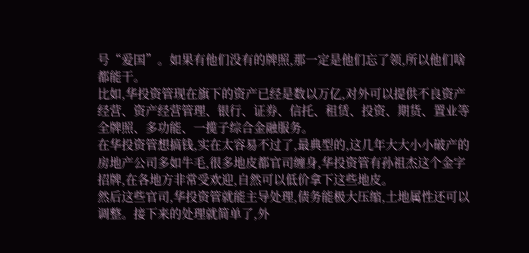号“爱国”。如果有他们没有的牌照,那一定是他们忘了领,所以他们啥都能干。
比如,华投资管现在旗下的资产已经是数以万亿,对外可以提供不良资产经营、资产经营管理、银行、证券、信托、租赁、投资、期货、置业等全牌照、多功能、一揽子综合金融服务。
在华投资管想搞钱,实在太容易不过了,最典型的,这几年大大小小破产的房地产公司多如牛毛,很多地皮都官司缠身,华投资管有孙祖杰这个金字招牌,在各地方非常受欢迎,自然可以低价拿下这些地皮。
然后这些官司,华投资管就能主导处理,债务能极大压缩,土地属性还可以调整。接下来的处理就简单了,外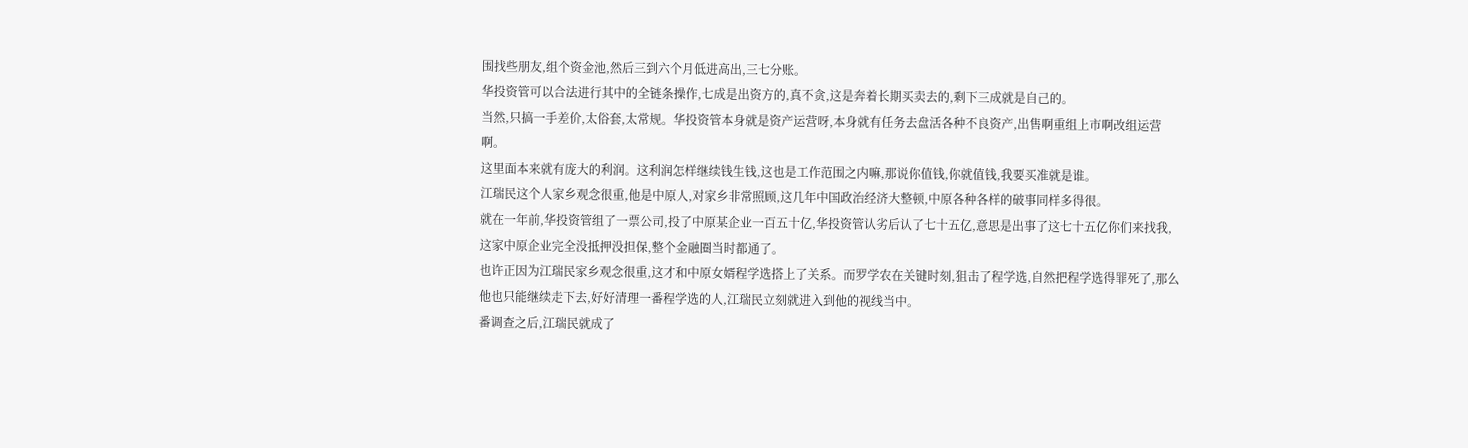围找些朋友,组个资金池,然后三到六个月低进高出,三七分账。
华投资管可以合法进行其中的全链条操作,七成是出资方的,真不贪,这是奔着长期买卖去的,剩下三成就是自己的。
当然,只搞一手差价,太俗套,太常规。华投资管本身就是资产运营呀,本身就有任务去盘活各种不良资产,出售啊重组上市啊改组运营啊。
这里面本来就有庞大的利润。这利润怎样继续钱生钱,这也是工作范围之内嘛,那说你值钱,你就值钱,我要买准就是谁。
江瑞民这个人家乡观念很重,他是中原人,对家乡非常照顾,这几年中国政治经济大整顿,中原各种各样的破事同样多得很。
就在一年前,华投资管组了一票公司,投了中原某企业一百五十亿,华投资管认劣后认了七十五亿,意思是出事了这七十五亿你们来找我,这家中原企业完全没抵押没担保,整个金融圈当时都通了。
也许正因为江瑞民家乡观念很重,这才和中原女婿程学选搭上了关系。而罗学农在关键时刻,狙击了程学选,自然把程学选得罪死了,那么他也只能继续走下去,好好清理一番程学选的人,江瑞民立刻就进入到他的视线当中。
番调查之后,江瑞民就成了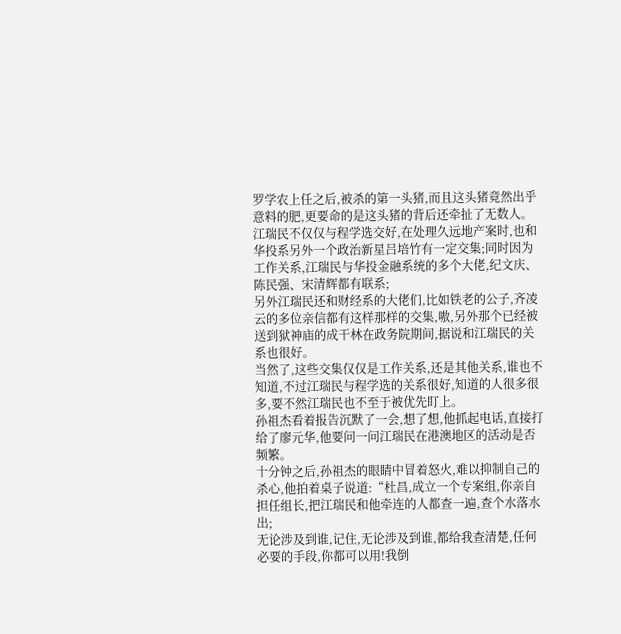罗学农上任之后,被杀的第一头猪,而且这头猪竟然出乎意料的肥,更要命的是这头猪的背后还牵扯了无数人。
江瑞民不仅仅与程学选交好,在处理久远地产案时,也和华投系另外一个政治新星吕培竹有一定交集;同时因为工作关系,江瑞民与华投金融系统的多个大佬,纪文庆、陈民强、宋清辉都有联系;
另外江瑞民还和财经系的大佬们,比如铁老的公子,齐凌云的多位亲信都有这样那样的交集,嗷,另外那个已经被送到狱神庙的成干林在政务院期间,据说和江瑞民的关系也很好。
当然了,这些交集仅仅是工作关系,还是其他关系,谁也不知道,不过江瑞民与程学选的关系很好,知道的人很多很多,要不然江瑞民也不至于被优先盯上。
孙祖杰看着报告沉默了一会,想了想,他抓起电话,直接打给了廖元华,他要问一问江瑞民在港澳地区的活动是否频繁。
十分钟之后,孙祖杰的眼睛中冒着怒火,难以抑制自己的杀心,他拍着桌子说道:“杜昌,成立一个专案组,你亲自担任组长,把江瑞民和他牵连的人都查一遍,查个水落水出;
无论涉及到谁,记住,无论涉及到谁,都给我查清楚,任何必要的手段,你都可以用!我倒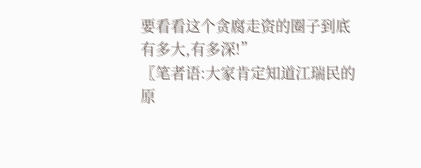要看看这个贪腐走资的圈子到底有多大,有多深!”
〖笔者语:大家肯定知道江瑞民的原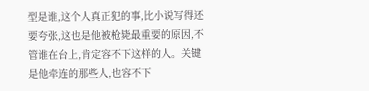型是谁,这个人真正犯的事,比小说写得还要夸张,这也是他被枪毙最重要的原因,不管谁在台上,肯定容不下这样的人。关键是他牵连的那些人,也容不下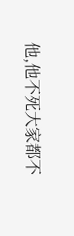他,他不死大家都不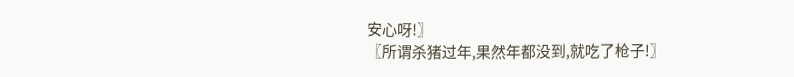安心呀!〗
〖所谓杀猪过年,果然年都没到,就吃了枪子!〗